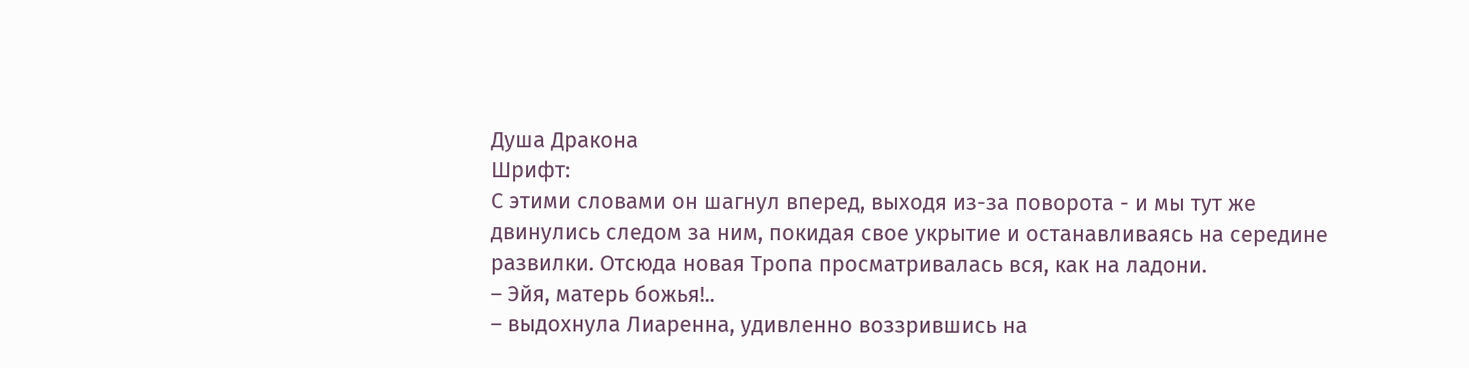Душа Дракона
Шрифт:
С этими словами он шагнул вперед, выходя из-за поворота - и мы тут же двинулись следом за ним, покидая свое укрытие и останавливаясь на середине развилки. Отсюда новая Тропа просматривалась вся, как на ладони.
– Эйя, матерь божья!..
– выдохнула Лиаренна, удивленно воззрившись на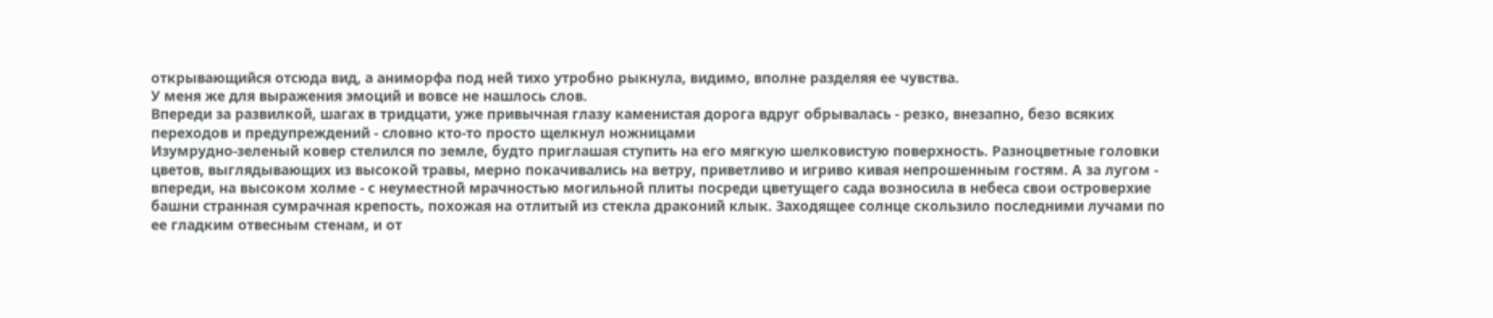открывающийся отсюда вид, а аниморфа под ней тихо утробно рыкнула, видимо, вполне разделяя ее чувства.
У меня же для выражения эмоций и вовсе не нашлось слов.
Впереди за развилкой, шагах в тридцати, уже привычная глазу каменистая дорога вдруг обрывалась - резко, внезапно, безо всяких переходов и предупреждений - словно кто-то просто щелкнул ножницами
Изумрудно-зеленый ковер стелился по земле, будто приглашая ступить на его мягкую шелковистую поверхность. Разноцветные головки цветов, выглядывающих из высокой травы, мерно покачивались на ветру, приветливо и игриво кивая непрошенным гостям. А за лугом - впереди, на высоком холме - с неуместной мрачностью могильной плиты посреди цветущего сада возносила в небеса свои островерхие башни странная сумрачная крепость, похожая на отлитый из стекла драконий клык. Заходящее солнце скользило последними лучами по ее гладким отвесным стенам, и от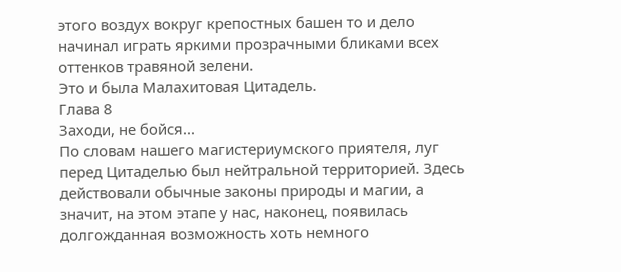этого воздух вокруг крепостных башен то и дело начинал играть яркими прозрачными бликами всех оттенков травяной зелени.
Это и была Малахитовая Цитадель.
Глава 8
Заходи, не бойся...
По словам нашего магистериумского приятеля, луг перед Цитаделью был нейтральной территорией. Здесь действовали обычные законы природы и магии, а значит, на этом этапе у нас, наконец, появилась долгожданная возможность хоть немного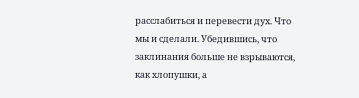расслабиться и перевести дух. Что мы и сделали. Убедившись, что заклинания больше не взрываются, как хлопушки, а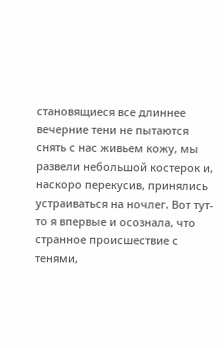становящиеся все длиннее вечерние тени не пытаются снять с нас живьем кожу, мы развели небольшой костерок и, наскоро перекусив, принялись устраиваться на ночлег. Вот тут-то я впервые и осознала, что странное происшествие с тенями,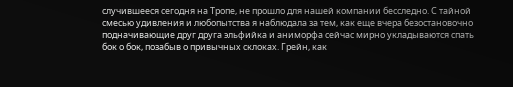случившееся сегодня на Тропе, не прошло для нашей компании бесследно. С тайной смесью удивления и любопытства я наблюдала за тем, как еще вчера безостановочно подначивающие друг друга эльфийка и аниморфа сейчас мирно укладываются спать бок о бок, позабыв о привычных склоках. Грейн, как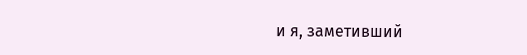и я, заметивший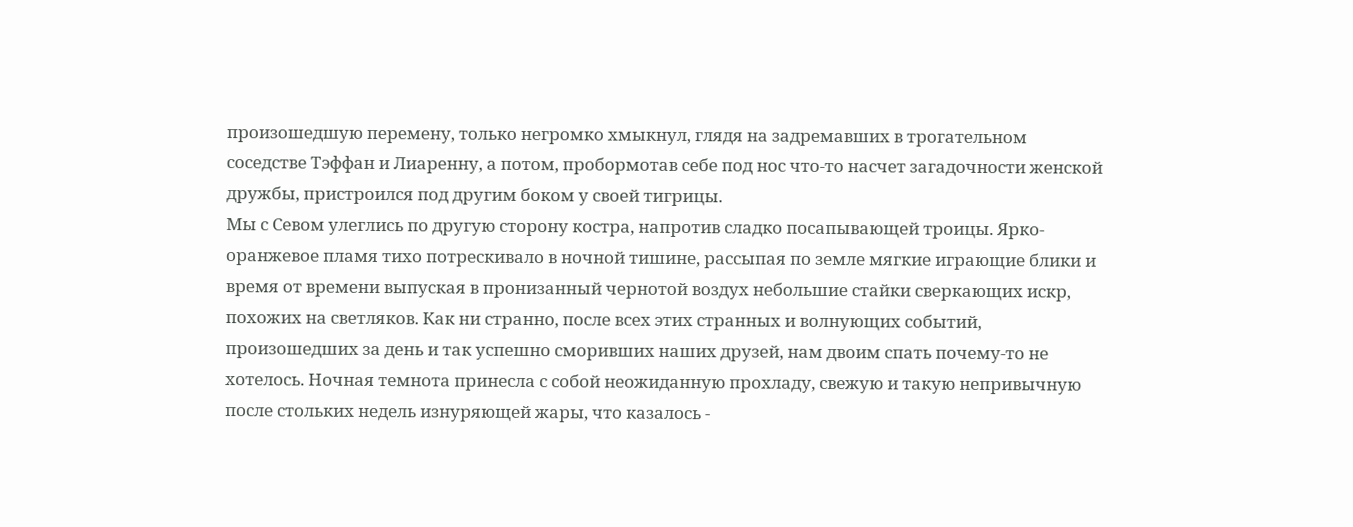произошедшую перемену, только негромко хмыкнул, глядя на задремавших в трогательном соседстве Тэффан и Лиаренну, а потом, пробормотав себе под нос что-то насчет загадочности женской дружбы, пристроился под другим боком у своей тигрицы.
Мы с Севом улеглись по другую сторону костра, напротив сладко посапывающей троицы. Ярко-оранжевое пламя тихо потрескивало в ночной тишине, рассыпая по земле мягкие играющие блики и время от времени выпуская в пронизанный чернотой воздух небольшие стайки сверкающих искр, похожих на светляков. Как ни странно, после всех этих странных и волнующих событий, произошедших за день и так успешно сморивших наших друзей, нам двоим спать почему-то не хотелось. Ночная темнота принесла с собой неожиданную прохладу, свежую и такую непривычную после стольких недель изнуряющей жары, что казалось -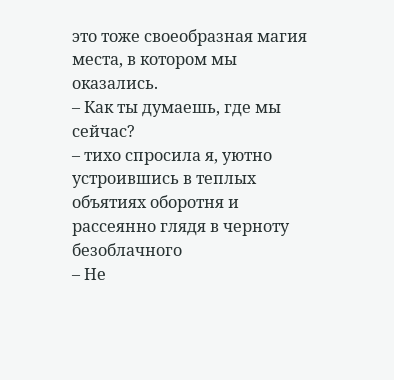это тоже своеобразная магия места, в котором мы оказались.
– Как ты думаешь, где мы сейчас?
– тихо спросила я, уютно устроившись в теплых объятиях оборотня и рассеянно глядя в черноту безоблачного
– Не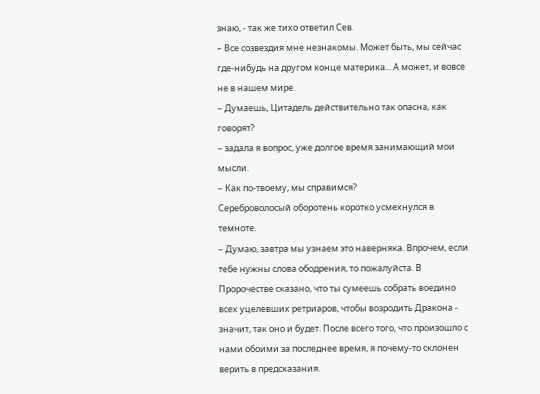знаю, - так же тихо ответил Сев.
– Все созвездия мне незнакомы. Может быть, мы сейчас где-нибудь на другом конце материка... А может, и вовсе не в нашем мире.
– Думаешь, Цитадель действительно так опасна, как говорят?
– задала я вопрос, уже долгое время занимающий мои мысли.
– Как по-твоему, мы справимся?
Сереброволосый оборотень коротко усмехнулся в темноте.
– Думаю, завтра мы узнаем это наверняка. Впрочем, если тебе нужны слова ободрения, то пожалуйста. В Пророчестве сказано, что ты сумеешь собрать воедино всех уцелевших ретриаров, чтобы возродить Дракона - значит, так оно и будет. После всего того, что произошло с нами обоими за последнее время, я почему-то склонен верить в предсказания.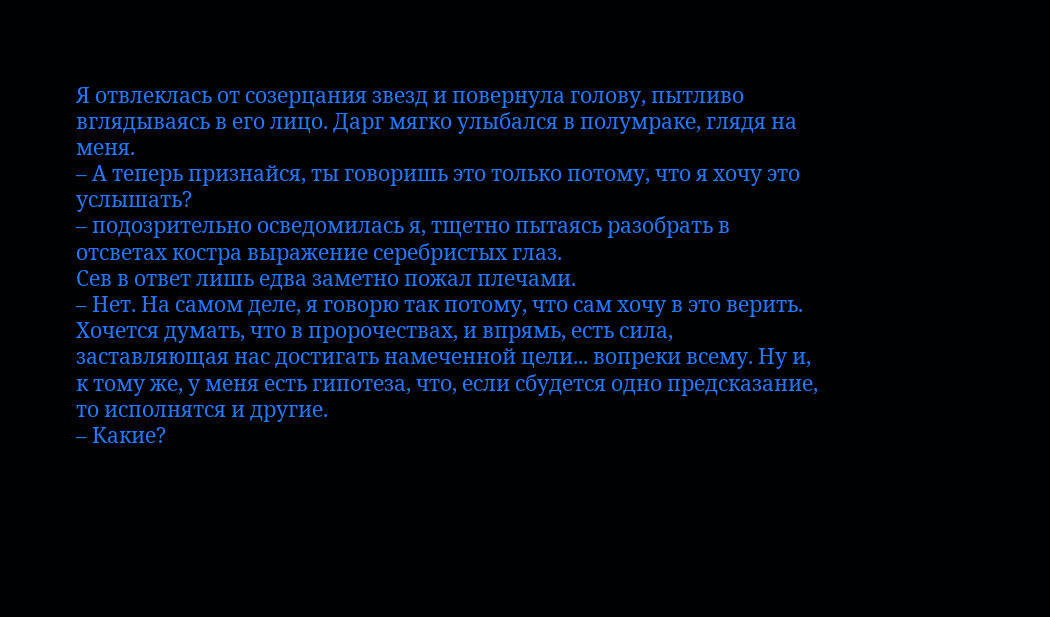Я отвлеклась от созерцания звезд и повернула голову, пытливо вглядываясь в его лицо. Дарг мягко улыбался в полумраке, глядя на меня.
– А теперь признайся, ты говоришь это только потому, что я хочу это услышать?
– подозрительно осведомилась я, тщетно пытаясь разобрать в отсветах костра выражение серебристых глаз.
Сев в ответ лишь едва заметно пожал плечами.
– Нет. На самом деле, я говорю так потому, что сам хочу в это верить. Хочется думать, что в пророчествах, и впрямь, есть сила, заставляющая нас достигать намеченной цели... вопреки всему. Ну и, к тому же, у меня есть гипотеза, что, если сбудется одно предсказание, то исполнятся и другие.
– Какие?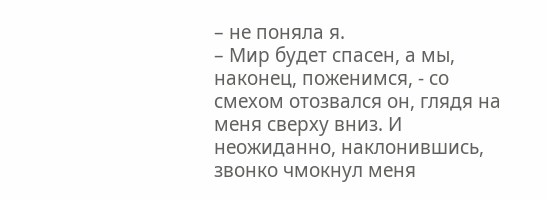– не поняла я.
– Мир будет спасен, а мы, наконец, поженимся, - со смехом отозвался он, глядя на меня сверху вниз. И неожиданно, наклонившись, звонко чмокнул меня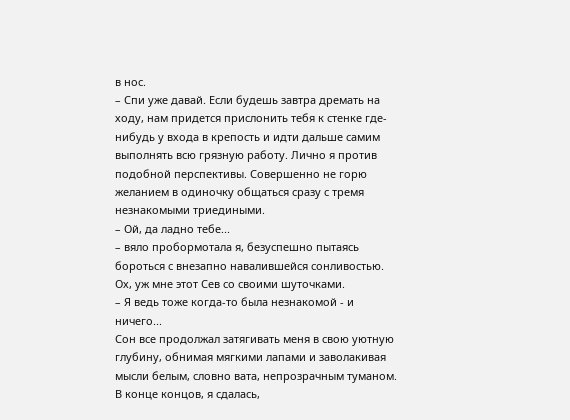в нос.
– Спи уже давай. Если будешь завтра дремать на ходу, нам придется прислонить тебя к стенке где-нибудь у входа в крепость и идти дальше самим выполнять всю грязную работу. Лично я против подобной перспективы. Совершенно не горю желанием в одиночку общаться сразу с тремя незнакомыми триедиными.
– Ой, да ладно тебе...
– вяло пробормотала я, безуспешно пытаясь бороться с внезапно навалившейся сонливостью. Ох, уж мне этот Сев со своими шуточками.
– Я ведь тоже когда-то была незнакомой - и ничего...
Сон все продолжал затягивать меня в свою уютную глубину, обнимая мягкими лапами и заволакивая мысли белым, словно вата, непрозрачным туманом. В конце концов, я сдалась,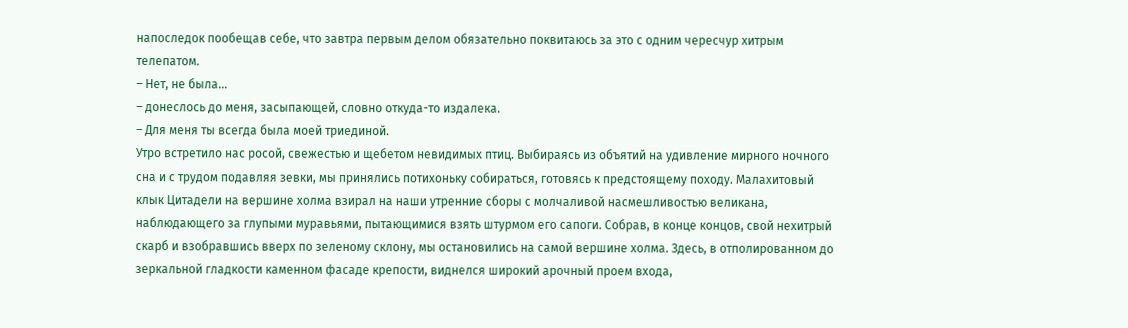напоследок пообещав себе, что завтра первым делом обязательно поквитаюсь за это с одним чересчур хитрым телепатом.
– Нет, не была...
– донеслось до меня, засыпающей, словно откуда-то издалека.
– Для меня ты всегда была моей триединой.
Утро встретило нас росой, свежестью и щебетом невидимых птиц. Выбираясь из объятий на удивление мирного ночного сна и с трудом подавляя зевки, мы принялись потихоньку собираться, готовясь к предстоящему походу. Малахитовый клык Цитадели на вершине холма взирал на наши утренние сборы с молчаливой насмешливостью великана, наблюдающего за глупыми муравьями, пытающимися взять штурмом его сапоги. Собрав, в конце концов, свой нехитрый скарб и взобравшись вверх по зеленому склону, мы остановились на самой вершине холма. Здесь, в отполированном до зеркальной гладкости каменном фасаде крепости, виднелся широкий арочный проем входа,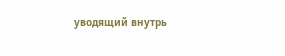уводящий внутрь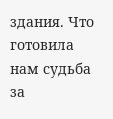здания. Что готовила нам судьба за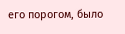его порогом, было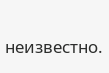неизвестно.